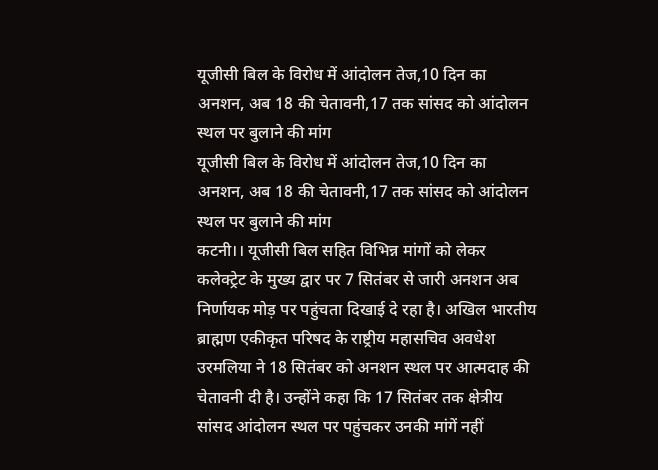यूजीसी बिल के विरोध में आंदोलन तेज,10 दिन का अनशन, अब 18 की चेतावनी,17 तक सांसद को आंदोलन स्थल पर बुलाने की मांग
यूजीसी बिल के विरोध में आंदोलन तेज,10 दिन का अनशन, अब 18 की चेतावनी,17 तक सांसद को आंदोलन स्थल पर बुलाने की मांग
कटनी।। यूजीसी बिल सहित विभिन्न मांगों को लेकर कलेक्ट्रेट के मुख्य द्वार पर 7 सितंबर से जारी अनशन अब निर्णायक मोड़ पर पहुंचता दिखाई दे रहा है। अखिल भारतीय ब्राह्मण एकीकृत परिषद के राष्ट्रीय महासचिव अवधेश उरमलिया ने 18 सितंबर को अनशन स्थल पर आत्मदाह की चेतावनी दी है। उन्होंने कहा कि 17 सितंबर तक क्षेत्रीय सांसद आंदोलन स्थल पर पहुंचकर उनकी मांगें नहीं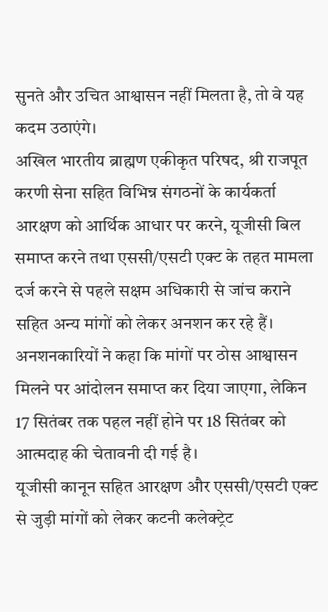सुनते और उचित आश्वासन नहीं मिलता है, तो वे यह कदम उठाएंगे।
अखिल भारतीय ब्राह्मण एकीकृत परिषद, श्री राजपूत करणी सेना सहित विभिन्न संगठनों के कार्यकर्ता आरक्षण को आर्थिक आधार पर करने, यूजीसी बिल समाप्त करने तथा एससी/एसटी एक्ट के तहत मामला दर्ज करने से पहले सक्षम अधिकारी से जांच कराने सहित अन्य मांगों को लेकर अनशन कर रहे हैं। अनशनकारियों ने कहा कि मांगों पर ठोस आश्वासन मिलने पर आंदोलन समाप्त कर दिया जाएगा, लेकिन 17 सितंबर तक पहल नहीं होने पर 18 सितंबर को आत्मदाह की चेतावनी दी गई है।
यूजीसी कानून सहित आरक्षण और एससी/एसटी एक्ट से जुड़ी मांगों को लेकर कटनी कलेक्ट्रेट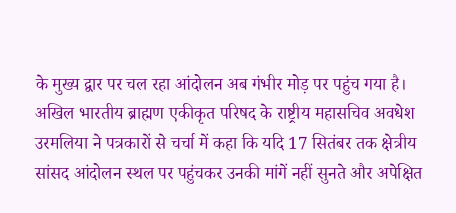के मुख्य द्वार पर चल रहा आंदोलन अब गंभीर मोड़ पर पहुंच गया है। अखिल भारतीय ब्राह्मण एकीकृत परिषद के राष्ट्रीय महासचिव अवधेश उरमलिया ने पत्रकारों से चर्चा में कहा कि यदि 17 सितंबर तक क्षेत्रीय सांसद आंदोलन स्थल पर पहुंचकर उनकी मांगें नहीं सुनते और अपेक्षित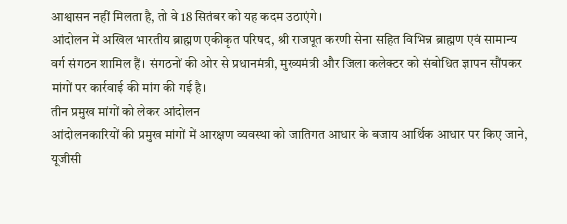आश्वासन नहीं मिलता है, तो वे 18 सितंबर को यह कदम उठाएंगे।
आंदोलन में अखिल भारतीय ब्राह्मण एकीकृत परिषद, श्री राजपूत करणी सेना सहित विभिन्न ब्राह्मण एवं सामान्य वर्ग संगठन शामिल हैं। संगठनों की ओर से प्रधानमंत्री, मुख्यमंत्री और जिला कलेक्टर को संबोधित ज्ञापन सौंपकर मांगों पर कार्रवाई की मांग की गई है।
तीन प्रमुख मांगों को लेकर आंदोलन
आंदोलनकारियों की प्रमुख मांगों में आरक्षण व्यवस्था को जातिगत आधार के बजाय आर्थिक आधार पर किए जाने, यूजीसी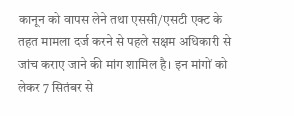कानून को वापस लेने तथा एससी/एसटी एक्ट के तहत मामला दर्ज करने से पहले सक्षम अधिकारी से जांच कराए जाने की मांग शामिल है। इन मांगों को लेकर 7 सितंबर से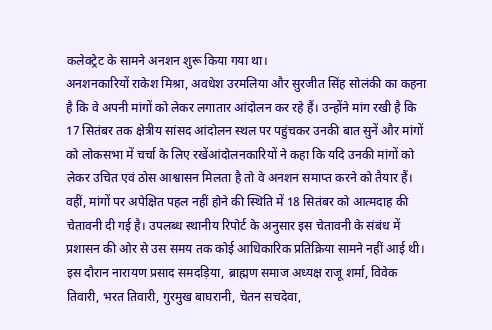कलेक्ट्रेट के सामने अनशन शुरू किया गया था।
अनशनकारियों राकेश मिश्रा, अवधेश उरमलिया और सुरजीत सिंह सोलंकी का कहना है कि वे अपनी मांगों को लेकर लगातार आंदोलन कर रहे हैं। उन्होंने मांग रखी है कि 17 सितंबर तक क्षेत्रीय सांसद आंदोलन स्थल पर पहुंचकर उनकी बात सुनें और मांगों को लोकसभा में चर्चा के लिए रखेंआंदोलनकारियों ने कहा कि यदि उनकी मांगों को लेकर उचित एवं ठोस आश्वासन मिलता है तो वे अनशन समाप्त करने को तैयार हैं। वहीं, मांगों पर अपेक्षित पहल नहीं होने की स्थिति में 18 सितंबर को आत्मदाह की चेतावनी दी गई है। उपलब्ध स्थानीय रिपोर्ट के अनुसार इस चेतावनी के संबंध में प्रशासन की ओर से उस समय तक कोई आधिकारिक प्रतिक्रिया सामने नहीं आई थी। इस दौरान नारायण प्रसाद समदड़िया, ब्राह्मण समाज अध्यक्ष राजू शर्मा, विवेक तिवारी, भरत तिवारी, गुरमुख बाघरानी, चेतन सचदेवा,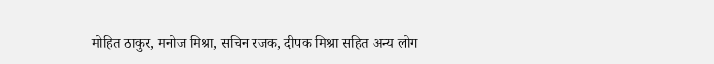मोहित ठाकुर, मनोज मिश्रा, सचिन रजक, दीपक मिश्रा सहित अन्य लोग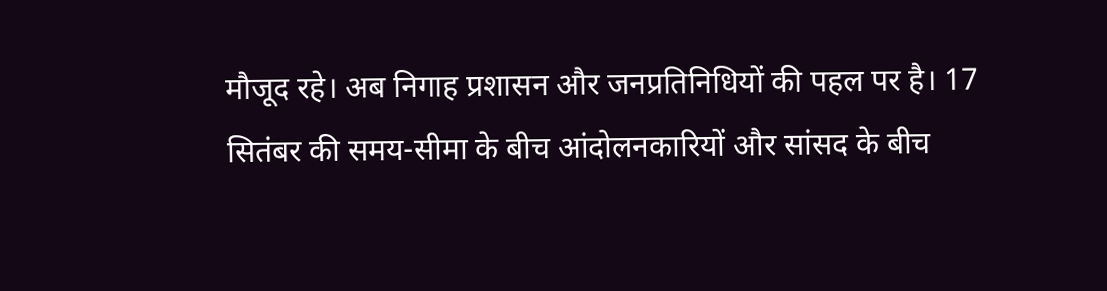मौजूद रहे। अब निगाह प्रशासन और जनप्रतिनिधियों की पहल पर है। 17 सितंबर की समय-सीमा के बीच आंदोलनकारियों और सांसद के बीच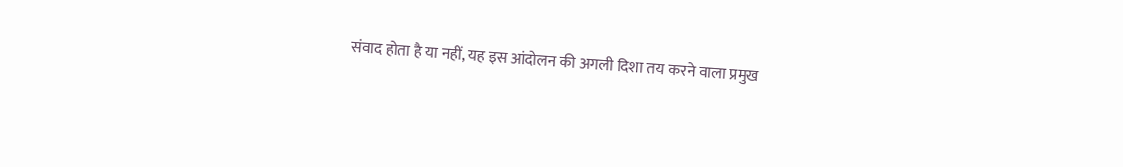संवाद होता है या नहीं, यह इस आंदोलन की अगली दिशा तय करने वाला प्रमुख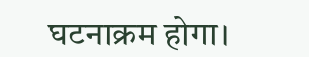घटनाक्रम होगा।